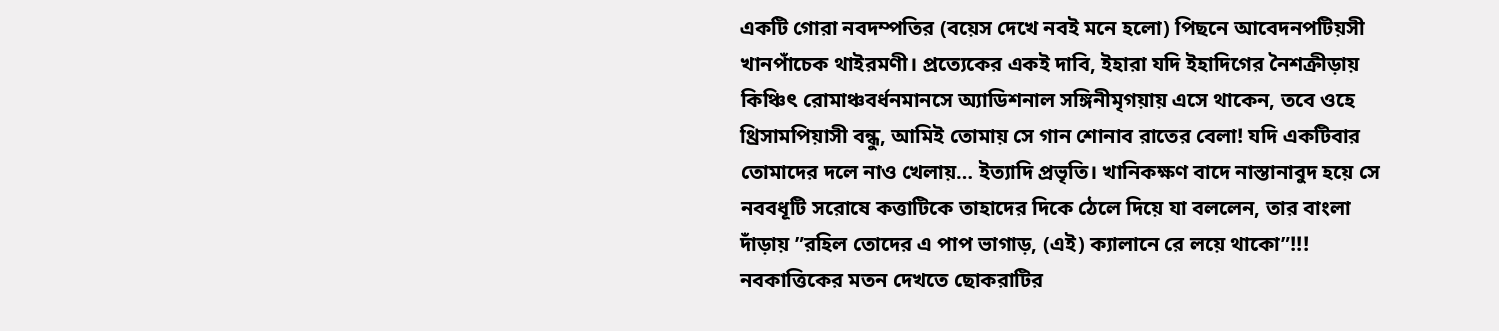একটি গোরা নবদম্পতির (বয়েস দেখে নবই মনে হলো) পিছনে আবেদনপটিয়সী খানপাঁচেক থাইরমণী। প্রত্যেকের একই দাবি, ইহারা যদি ইহাদিগের নৈশক্রীড়ায় কিঞ্চিৎ রোমাঞ্চবর্ধনমানসে অ্যাডিশনাল সঙ্গিনীমৃগয়ায় এসে থাকেন, তবে ওহে থ্রিসামপিয়াসী বন্ধু, আমিই তোমায় সে গান শোনাব রাতের বেলা! যদি একটিবার তোমাদের দলে নাও খেলায়… ইত্যাদি প্রভৃতি। খানিকক্ষণ বাদে নাস্তানাবুদ হয়ে সে নববধূটি সরোষে কত্তাটিকে তাহাদের দিকে ঠেলে দিয়ে যা বললেন, তার বাংলা দাঁড়ায় ”রহিল তোদের এ পাপ ভাগাড়, (এই) ক্যালানে রে লয়ে থাকো”!!! নবকাত্তিকের মতন দেখতে ছোকরাটির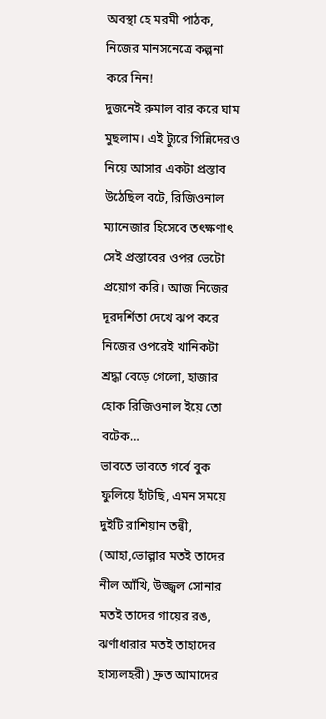অবস্থা হে মরমী পাঠক, নিজের মানসনেত্রে কল্পনা করে নিন!
দুজনেই রুমাল বার করে ঘাম মুছলাম। এই ট্যুরে গিন্নিদেরও নিয়ে আসার একটা প্রস্তাব উঠেছিল বটে, রিজিওনাল ম্যানেজার হিসেবে তৎক্ষণাৎ সেই প্রস্তাবের ওপর ভেটো প্রয়োগ করি। আজ নিজের দূরদর্শিতা দেখে ঝপ করে নিজের ওপরেই খানিকটা শ্রদ্ধা বেড়ে গেলো, হাজার হোক রিজিওনাল ইয়ে তো বটেক…
ভাবতে ভাবতে গর্বে বুক ফুলিয়ে হাঁটছি, এমন সময়ে দুইটি রাশিয়ান তন্বী, (আহা,ভোল্গার মতই তাদের নীল আঁখি, উজ্জ্বল সোনার মতই তাদের গায়ের রঙ, ঝর্ণাধারার মতই তাহাদের হাস্যলহরী) দ্রুত আমাদের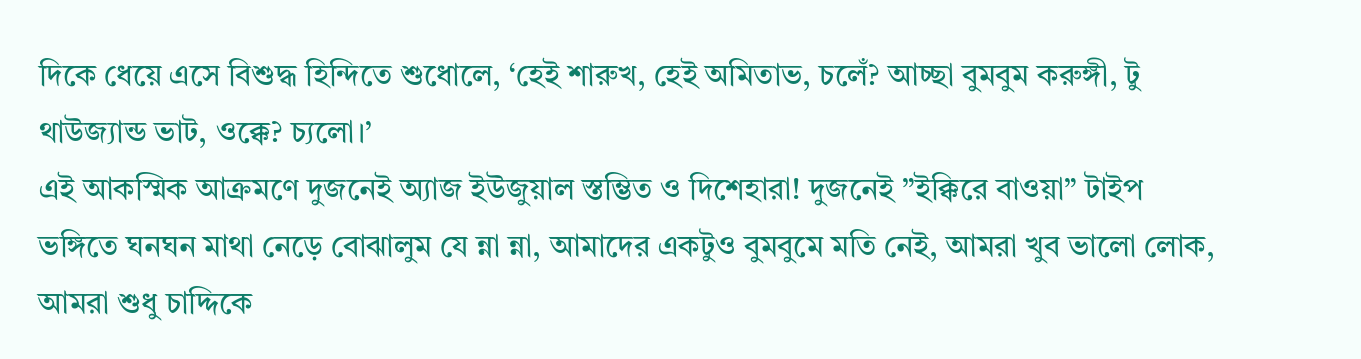দিকে ধেয়ে এসে বিশুদ্ধ হিন্দিতে শুধোলে, ‘হেই শারুখ, হেই অমিতাভ, চলেঁ? আচ্ছা বুমবুম করুঙ্গী, টু থাউজ্যান্ড ভাট, ওক্কে? চ্যলো।’
এই আকস্মিক আক্রমণে দুজনেই অ্যাজ ইউজুয়াল স্তম্ভিত ও দিশেহারা! দুজনেই ”ইক্কিরে বাওয়া” টাইপ ভঙ্গিতে ঘনঘন মাথা নেড়ে বোঝালুম যে ন্না ন্না, আমাদের একটুও বুমবুমে মতি নেই, আমরা খুব ভালো লোক, আমরা শুধু চাদ্দিকে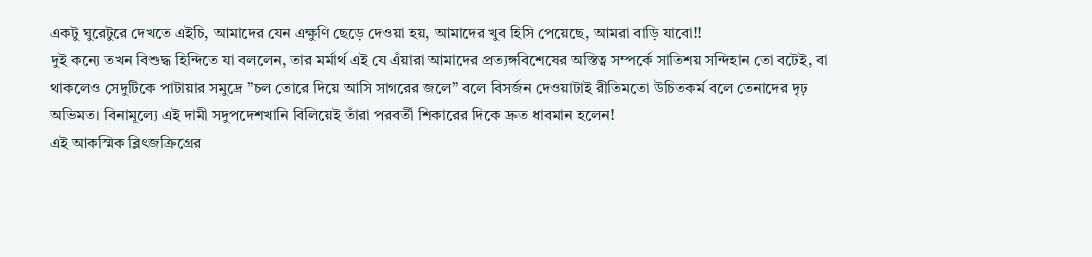একটু ঘুরেটুরে দেখতে এইচি, আমাদের যেন এক্ষুণি ছেড়ে দেওয়া হয়, আমাদের খুব হিসি পেয়েছে, আমরা বাড়ি যাবো!!
দুই কন্যে তখন বিশুদ্ধ হিন্দিতে যা বললেন, তার মর্মার্থ এই যে এঁয়ারা আমাদের প্রত্যঙ্গবিশেষের অস্তিত্ব সম্পর্কে সাতিশয় সন্দিহান তো বটেই, বা থাকলেও সেদুটিকে পাটায়ার সমুদ্রে ”চল তোরে দিয়ে আসি সাগরের জলে” বলে বিসর্জন দেওয়াটাই রীতিমতো উচিতকর্ম বলে তেনাদের দৃঢ় অভিমত। বিনামূল্যে এই দামী সদুপদেশখানি বিলিয়েই তাঁরা পরবর্তী শিকারের দিকে দ্রুত ধাবমান হলেন!
এই আকস্মিক ব্লিৎজক্রিগ্রের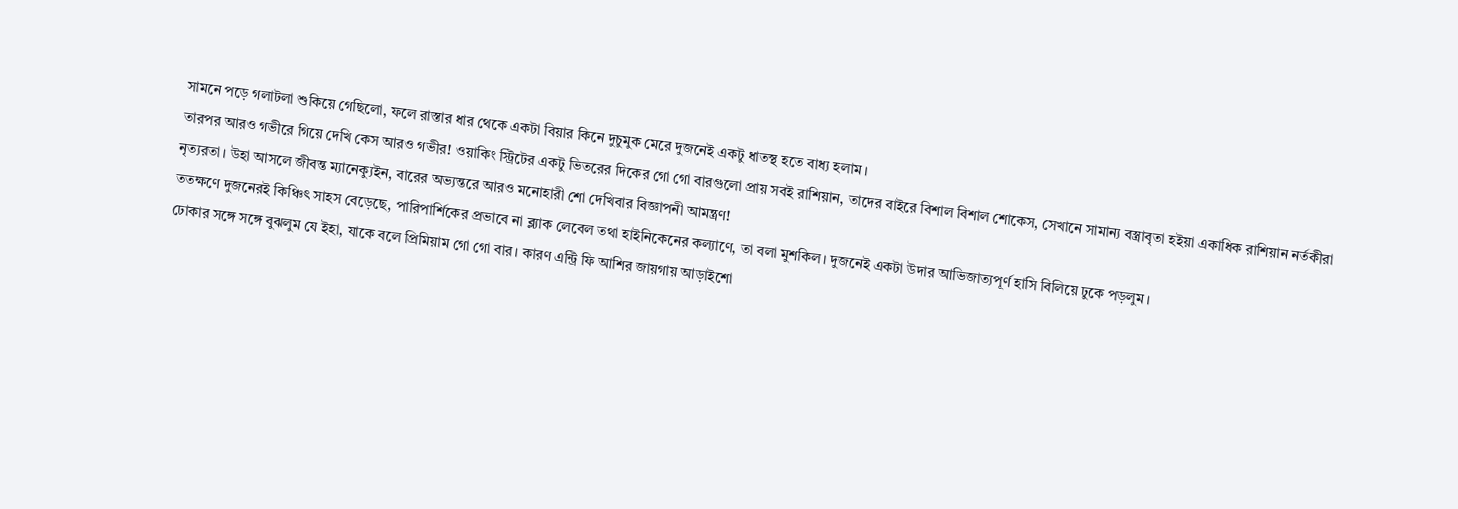সামনে পড়ে গলাটলা শুকিয়ে গেছিলো, ফলে রাস্তার ধার থেকে একটা বিয়ার কিনে দুচুমুক মেরে দুজনেই একটু ধাতস্থ হতে বাধ্য হলাম।
তারপর আরও গভীরে গিয়ে দেখি কেস আরও গভীর! ওয়াকিং স্ট্রিটের একটু ভিতরের দিকের গো গো বারগুলো প্রায় সবই রাশিয়ান, তাদের বাইরে বিশাল বিশাল শোকেস, সেখানে সামান্য বস্ত্রাবৃতা হইয়া একাধিক রাশিয়ান নর্তকীরা নৃত্যরতা। উহা আসলে জীবন্ত ম্যানেক্যুইন, বারের অভ্যন্তরে আরও মনোহারী শো দেখিবার বিজ্ঞাপনী আমন্ত্রণ!
ততক্ষণে দুজনেরই কিঞ্চিৎ সাহস বেড়েছে, পারিপার্শিকের প্রভাবে না ব্ল্যাক লেবেল তথা হাইনিকেনের কল্যাণে, তা বলা মুশকিল। দুজনেই একটা উদার আভিজাত্যপূর্ণ হাসি বিলিয়ে ঢুকে পড়লুম।
ঢোকার সঙ্গে সঙ্গে বুঝলুম যে ইহা, যাকে বলে প্রিমিয়াম গো গো বার। কারণ এন্ট্রি ফি আশির জায়গায় আড়াইশো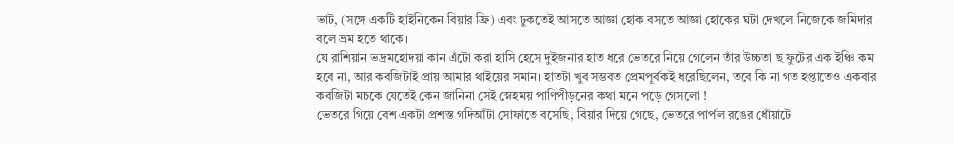ভাট, (সঙ্গে একটি হাইনিকেন বিয়ার ফ্রি) এবং ঢুকতেই আসতে আজ্ঞা হোক বসতে আজ্ঞা হোকের ঘটা দেখলে নিজেকে জমিদার বলে ভ্রম হতে থাকে।
যে রাশিয়ান ভদ্রমহোদয়া কান এঁটো করা হাসি হেসে দুইজনার হাত ধরে ভেতরে নিয়ে গেলেন তাঁর উচ্চতা ছ ফুটের এক ইঞ্চি কম হবে না, আর কবজিটাই প্রায় আমার থাইয়ের সমান। হাতটা খুব সম্ভবত প্রেমপূর্বকই ধরেছিলেন, তবে কি না গত হপ্তাতেও একবার কবজিটা মচকে যেতেই কেন জানিনা সেই স্নেহময় পাণিপীড়নের কথা মনে পড়ে গেসলো !
ভেতরে গিয়ে বেশ একটা প্রশস্ত গদিআঁটা সোফাতে বসেছি, বিয়ার দিয়ে গেছে, ভেতরে পার্পল রঙের ধোঁয়াটে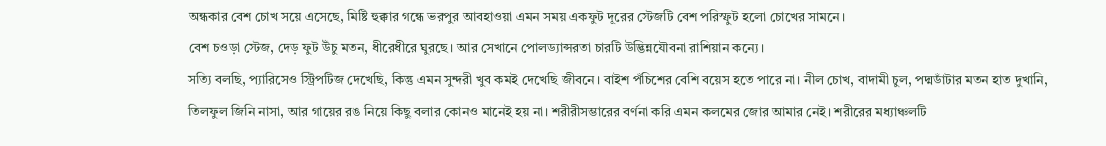অন্ধকার বেশ চোখ সয়ে এসেছে, মিষ্টি হুক্কার গন্ধে ভরপুর আবহাওয়া এমন সময় একফুট দূরের স্টেজটি বেশ পরিস্ফুট হলো চোখের সামনে।
বেশ চওড়া স্টেজ, দেড় ফুট উঁচু মতন, ধীরেধীরে ঘুরছে। আর সেখানে পোলড্যান্সরতা চারটি উদ্ভিন্নযৌবনা রাশিয়ান কন্যে।
সত্যি বলছি, প্যারিসেও স্ট্রিপটিজ দেখেছি, কিন্তু এমন সুন্দরী খুব কমই দেখেছি জীবনে। বাইশ পঁচিশের বেশি বয়েস হতে পারে না। নীল চোখ, বাদামী চুল, পদ্মডাঁটার মতন হাত দুখানি, তিলফুল জিনি নাসা, আর গায়ের রঙ নিয়ে কিছু বলার কোনও মানেই হয় না। শরীরীসম্ভারের বর্ণনা করি এমন কলমের জোর আমার নেই। শরীরের মধ্যাঞ্চলটি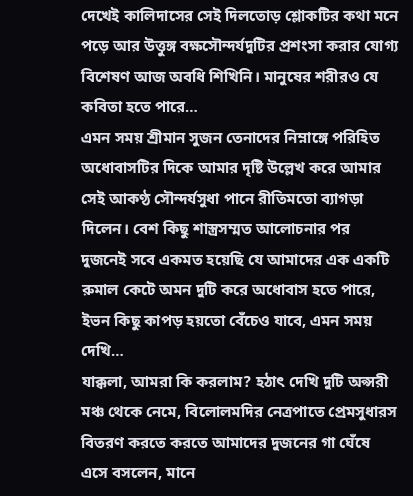দেখেই কালিদাসের সেই দিলতোড় শ্লোকটির কথা মনে পড়ে আর উত্তুঙ্গ বক্ষসৌন্দর্যদুটির প্রশংসা করার যোগ্য বিশেষণ আজ অবধি শিখিনি। মানুষের শরীরও যে কবিতা হতে পারে…
এমন সময় শ্রীমান সুজন তেনাদের নিম্নাঙ্গে পরিহিত অধোবাসটির দিকে আমার দৃষ্টি উল্লেখ করে আমার সেই আকণ্ঠ সৌন্দর্যসুধা পানে রীতিমতো ব্যাগড়া দিলেন। বেশ কিছু শাস্ত্রসম্মত আলোচনার পর দুজনেই সবে একমত হয়েছি যে আমাদের এক একটি রুমাল কেটে অমন দুটি করে অধোবাস হতে পারে, ইভন কিছু কাপড় হয়তো বেঁচেও যাবে, এমন সময় দেখি…
যাক্কলা, আমরা কি করলাম? হঠাৎ দেখি দুটি অপ্সরী মঞ্চ থেকে নেমে, বিলোলমদির নেত্রপাতে প্রেমসুধারস বিতরণ করতে করতে আমাদের দুজনের গা ঘেঁষে এসে বসলেন, মানে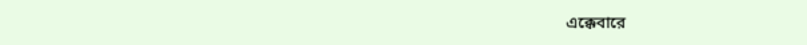এক্কেবারে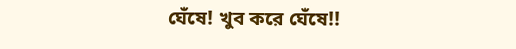ঘেঁষে! খুব করে ঘেঁষে!!